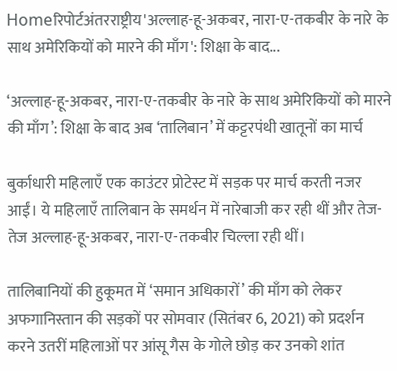Homeरिपोर्टअंतरराष्ट्रीय'अल्लाह-हू-अकबर, नारा-ए-तकबीर के नारे के साथ अमेरिकियों को मारने की माँग': शिक्षा के बाद...

‘अल्लाह-हू-अकबर, नारा-ए-तकबीर के नारे के साथ अमेरिकियों को मारने की माँग’: शिक्षा के बाद अब ‘तालिबान’ में कट्टरपंथी खातूनों का मार्च

बुर्काधारी महिलाएँ एक काउंटर प्रोटेस्ट में सड़क पर मार्च करती नजर आईं। ये महिलाएँ तालिबान के समर्थन में नारेबाजी कर रही थीं और तेज-तेज अल्लाह-हू-अकबर, नारा-ए-तकबीर चिल्ला रही थीं।

तालिबानियों की हुकूमत में ‘समान अधिकारों’ की माँग को लेकर अफगानिस्तान की सड़कों पर सोमवार (सितंबर 6, 2021) को प्रदर्शन करने उतरीं महिलाओं पर आंसू गैस के गोले छोड़ कर उनको शांत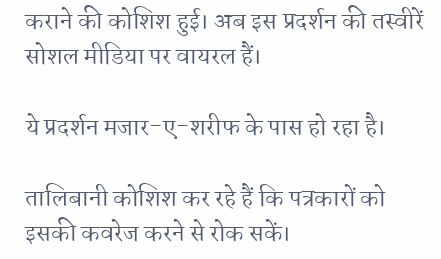कराने की कोशिश हुई। अब इस प्रदर्शन की तस्वीरें सोशल मीडिया पर वायरल हैं।

ये प्रदर्शन मजार-ए-शरीफ के पास हो रहा है।

तालिबानी कोशिश कर रहे हैं कि पत्रकारों को इसकी कवरेज करने से रोक सकें।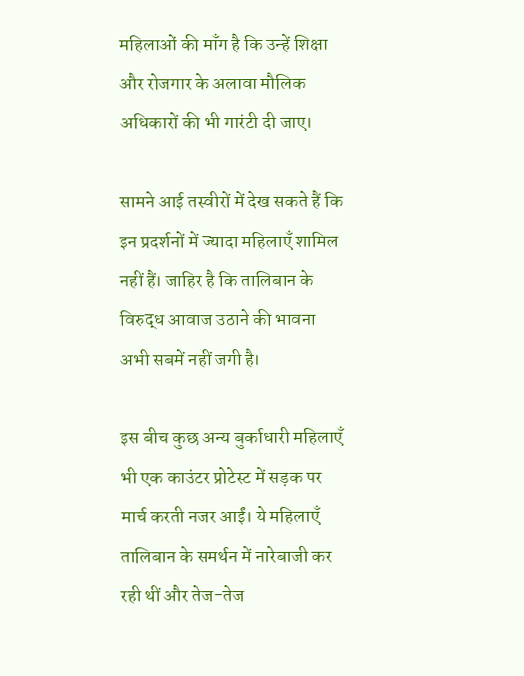महिलाओं की माँग है कि उन्हें शिक्षा और रोजगार के अलावा मौलिक अधिकारों की भी गारंटी दी जाए।

सामने आई तस्वीरों में देख सकते हैं कि इन प्रदर्शनों में ज्यादा महिलाएँ शामिल नहीं हैं। जाहिर है कि तालिबान के विरुद्ध आवाज उठाने की भावना अभी सबमें नहीं जगी है।

इस बीच कुछ अन्य बुर्काधारी महिलाएँ भी एक काउंटर प्रोटेस्ट में सड़क पर मार्च करती नजर आईं। ये महिलाएँ तालिबान के समर्थन में नारेबाजी कर रही थीं और तेज-तेज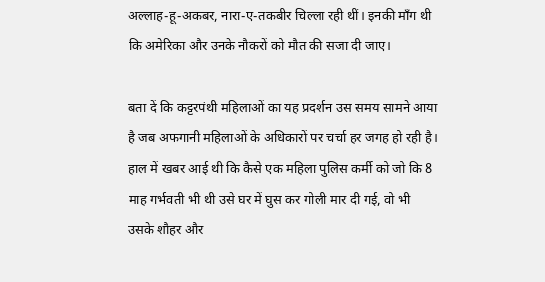अल्लाह-हू-अकबर, नारा-ए-तकबीर चिल्ला रही थीं। इनकी माँग थी कि अमेरिका और उनके नौकरों को मौत की सजा दी जाए।

बता दें कि कट्टरपंथी महिलाओं का यह प्रदर्शन उस समय सामने आया है जब अफगानी महिलाओं के अधिकारों पर चर्चा हर जगह हो रही है। हाल में खबर आई थी कि कैसे एक महिला पुलिस कर्मी को जो कि 8 माह गर्भवती भी थी उसे घर में घुस कर गोली मार दी गई, वो भी उसके शौहर और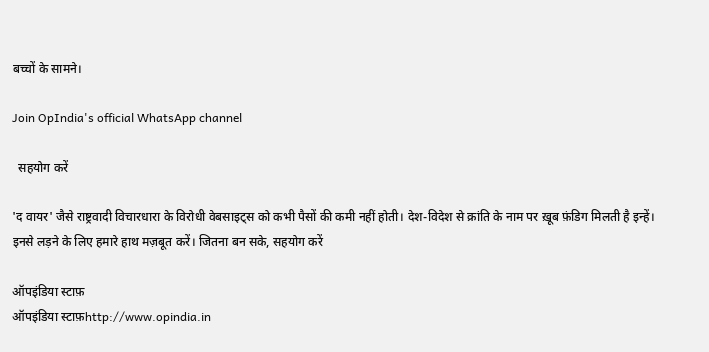बच्चों के सामने।

Join OpIndia's official WhatsApp channel

  सहयोग करें

'द वायर' जैसे राष्ट्रवादी विचारधारा के विरोधी वेबसाइट्स को कभी पैसों की कमी नहीं होती। देश-विदेश से क्रांति के नाम पर ख़ूब फ़ंडिग मिलती है इन्हें। इनसे लड़ने के लिए हमारे हाथ मज़बूत करें। जितना बन सके, सहयोग करें

ऑपइंडिया स्टाफ़
ऑपइंडिया स्टाफ़http://www.opindia.in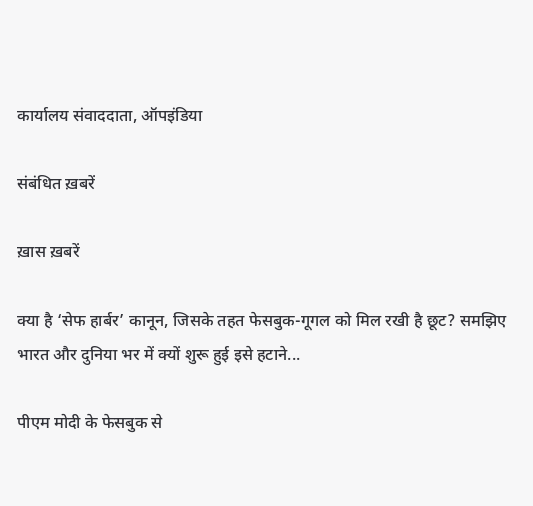कार्यालय संवाददाता, ऑपइंडिया

संबंधित ख़बरें

ख़ास ख़बरें

क्या है ‘सेफ हार्बर’ कानून, जिसके तहत फेसबुक-गूगल को मिल रखी है छूट? समझिए भारत और दुनिया भर में क्यों शुरू हुई इसे हटाने...

पीएम मोदी के फेसबुक से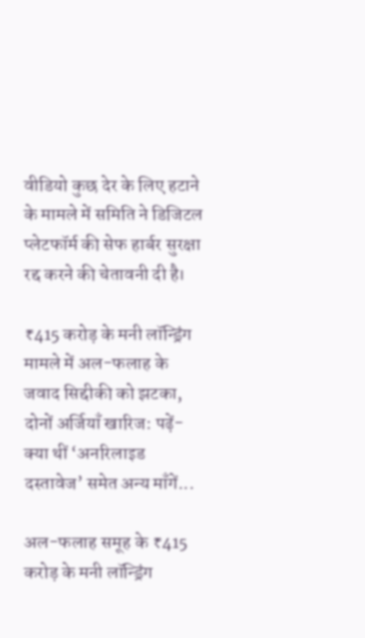वीडियो कुछ देर के लिए हटाने के मामले में समिति ने डिजिटल प्लेटफॉर्म की सेफ हार्बर सुरक्षा रद्द करने की चेतावनी दी है।

₹415 करोड़ के मनी लॉन्ड्रिंग मामले में अल-फलाह के जवाद सिद्दीकी को झटका, दोनों अर्जियाँ खारिज: पढ़ें- क्या थीं ‘अनरिलाइड दस्तावेज’ समेत अन्य माँगें...

अल-फलाह समूह के ₹415 करोड़ के मनी लॉन्ड्रिंग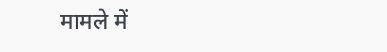मामले में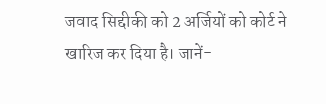जवाद सिद्दीकी को 2 अर्जियों को कोर्ट ने खारिज कर दिया है। जानें-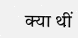क्या थीं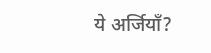ये अर्जियाँ?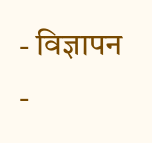- विज्ञापन -